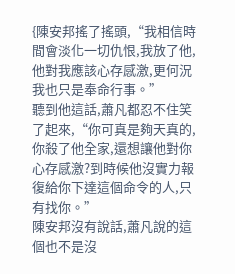{陳安邦搖了搖頭,“我相信時間會淡化一切仇恨,我放了他,他對我應該心存感激,更何況我也只是奉命行事。”
聽到他這話,蕭凡都忍不住笑了起來,“你可真是夠天真的,你殺了他全家,還想讓他對你心存感激?到時候他沒實力報復給你下達這個命令的人,只有找你。”
陳安邦沒有說話,蕭凡說的這個也不是沒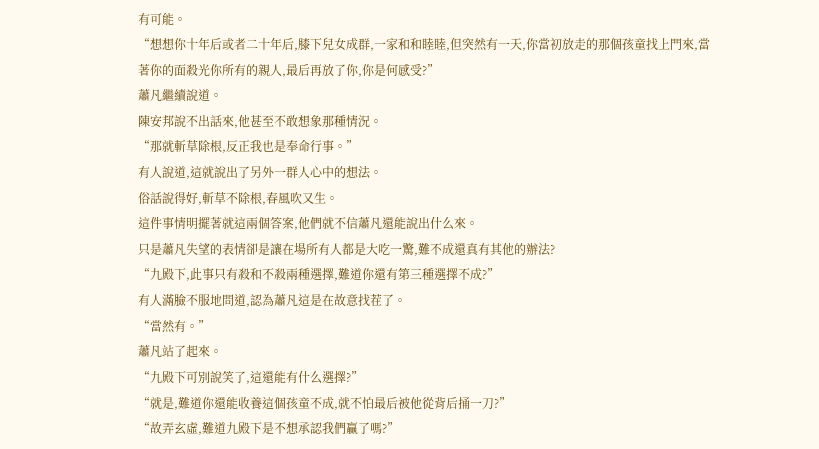有可能。
“想想你十年后或者二十年后,膝下兒女成群,一家和和睦睦,但突然有一天,你當初放走的那個孩童找上門來,當著你的面殺光你所有的親人,最后再放了你,你是何感受?”
蕭凡繼續說道。
陳安邦說不出話來,他甚至不敢想象那種情況。
“那就斬草除根,反正我也是奉命行事。”
有人說道,這就說出了另外一群人心中的想法。
俗話說得好,斬草不除根,春風吹又生。
這件事情明擺著就這兩個答案,他們就不信蕭凡還能說出什么來。
只是蕭凡失望的表情卻是讓在場所有人都是大吃一驚,難不成還真有其他的辦法?
“九殿下,此事只有殺和不殺兩種選擇,難道你還有第三種選擇不成?”
有人滿臉不服地問道,認為蕭凡這是在故意找茬了。
“當然有。”
蕭凡站了起來。
“九殿下可別說笑了,這還能有什么選擇?”
“就是,難道你還能收養這個孩童不成,就不怕最后被他從背后捅一刀?”
“故弄玄虛,難道九殿下是不想承認我們贏了嗎?”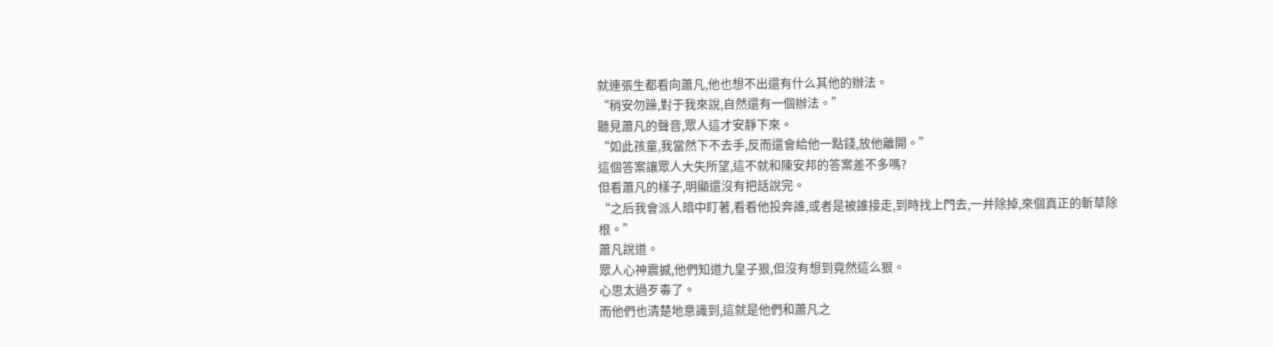就連張生都看向蕭凡,他也想不出還有什么其他的辦法。
“稍安勿躁,對于我來說,自然還有一個辦法。”
聽見蕭凡的聲音,眾人這才安靜下來。
“如此孩童,我當然下不去手,反而還會給他一點錢,放他離開。”
這個答案讓眾人大失所望,這不就和陳安邦的答案差不多嗎?
但看蕭凡的樣子,明顯還沒有把話說完。
“之后我會派人暗中盯著,看看他投奔誰,或者是被誰接走,到時找上門去,一并除掉,來個真正的斬草除根。”
蕭凡說道。
眾人心神震撼,他們知道九皇子狠,但沒有想到竟然這么狠。
心思太過歹毒了。
而他們也清楚地意識到,這就是他們和蕭凡之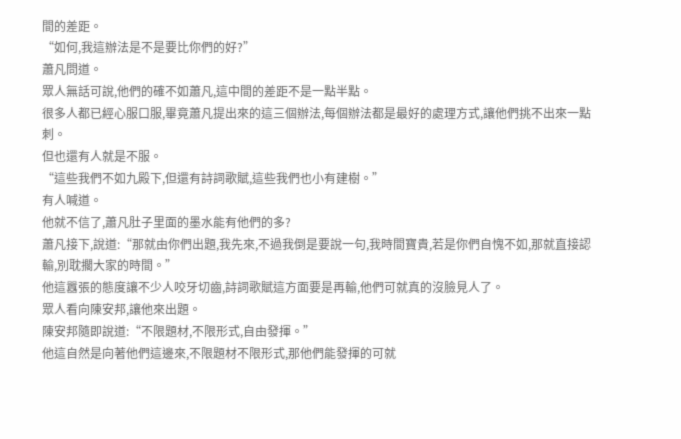間的差距。
“如何,我這辦法是不是要比你們的好?”
蕭凡問道。
眾人無話可說,他們的確不如蕭凡,這中間的差距不是一點半點。
很多人都已經心服口服,畢竟蕭凡提出來的這三個辦法,每個辦法都是最好的處理方式,讓他們挑不出來一點刺。
但也還有人就是不服。
“這些我們不如九殿下,但還有詩詞歌賦,這些我們也小有建樹。”
有人喊道。
他就不信了,蕭凡肚子里面的墨水能有他們的多?
蕭凡接下,說道:“那就由你們出題,我先來,不過我倒是要說一句,我時間寶貴,若是你們自愧不如,那就直接認輸,別耽擱大家的時間。”
他這囂張的態度讓不少人咬牙切齒,詩詞歌賦這方面要是再輸,他們可就真的沒臉見人了。
眾人看向陳安邦,讓他來出題。
陳安邦隨即說道:“不限題材,不限形式,自由發揮。”
他這自然是向著他們這邊來,不限題材不限形式,那他們能發揮的可就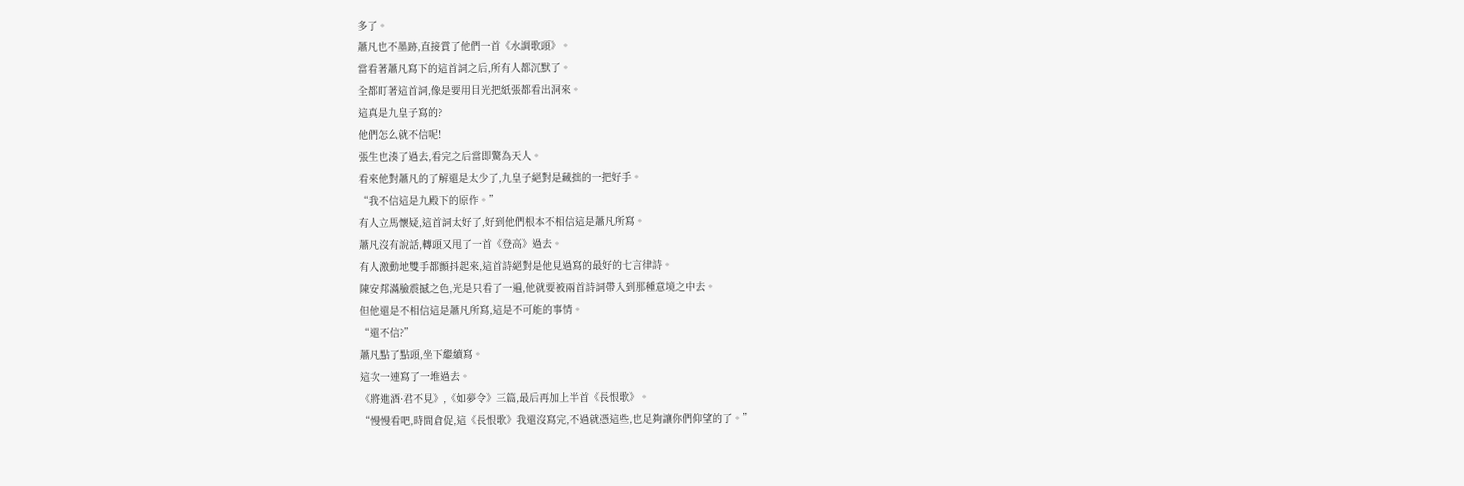多了。
蕭凡也不墨跡,直接賞了他們一首《水調歌頭》。
當看著蕭凡寫下的這首詞之后,所有人都沉默了。
全都盯著這首詞,像是要用目光把紙張都看出洞來。
這真是九皇子寫的?
他們怎么就不信呢!
張生也湊了過去,看完之后當即驚為天人。
看來他對蕭凡的了解還是太少了,九皇子絕對是藏拙的一把好手。
“我不信這是九殿下的原作。”
有人立馬懷疑,這首詞太好了,好到他們根本不相信這是蕭凡所寫。
蕭凡沒有說話,轉頭又甩了一首《登高》過去。
有人激動地雙手都顫抖起來,這首詩絕對是他見過寫的最好的七言律詩。
陳安邦滿臉震撼之色,光是只看了一遍,他就要被兩首詩詞帶入到那種意境之中去。
但他還是不相信這是蕭凡所寫,這是不可能的事情。
“還不信?”
蕭凡點了點頭,坐下繼續寫。
這次一連寫了一堆過去。
《將進酒·君不見》,《如夢令》三篇,最后再加上半首《長恨歌》。
“慢慢看吧,時間倉促,這《長恨歌》我還沒寫完,不過就憑這些,也足夠讓你們仰望的了。”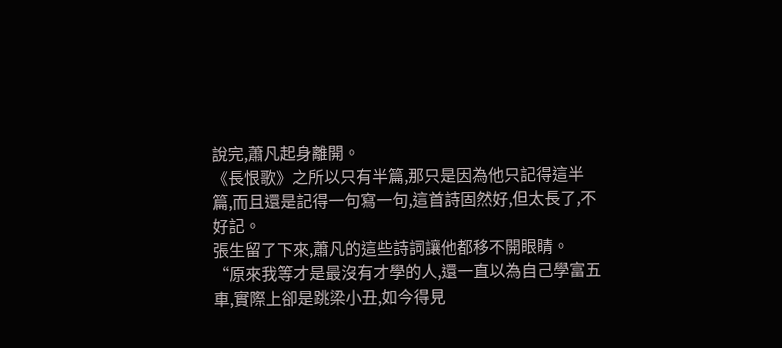說完,蕭凡起身離開。
《長恨歌》之所以只有半篇,那只是因為他只記得這半篇,而且還是記得一句寫一句,這首詩固然好,但太長了,不好記。
張生留了下來,蕭凡的這些詩詞讓他都移不開眼睛。
“原來我等才是最沒有才學的人,還一直以為自己學富五車,實際上卻是跳梁小丑,如今得見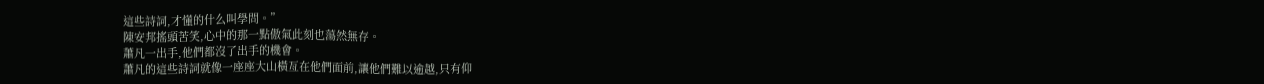這些詩詞,才懂的什么叫學問。”
陳安邦搖頭苦笑,心中的那一點傲氣此刻也蕩然無存。
蕭凡一出手,他們都沒了出手的機會。
蕭凡的這些詩詞就像一座座大山橫亙在他們面前,讓他們難以逾越,只有仰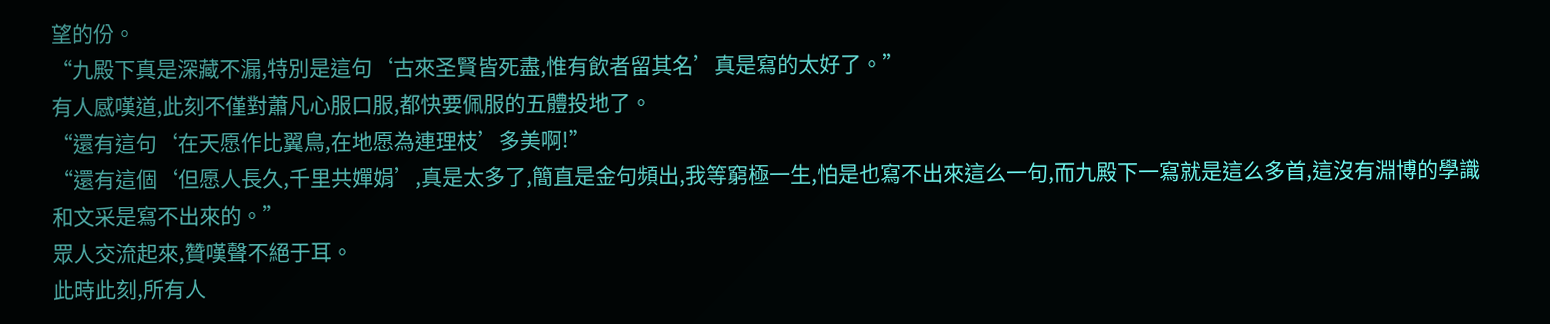望的份。
“九殿下真是深藏不漏,特別是這句‘古來圣賢皆死盡,惟有飲者留其名’真是寫的太好了。”
有人感嘆道,此刻不僅對蕭凡心服口服,都快要佩服的五體投地了。
“還有這句‘在天愿作比翼鳥,在地愿為連理枝’多美啊!”
“還有這個‘但愿人長久,千里共嬋娟’,真是太多了,簡直是金句頻出,我等窮極一生,怕是也寫不出來這么一句,而九殿下一寫就是這么多首,這沒有淵博的學識和文采是寫不出來的。”
眾人交流起來,贊嘆聲不絕于耳。
此時此刻,所有人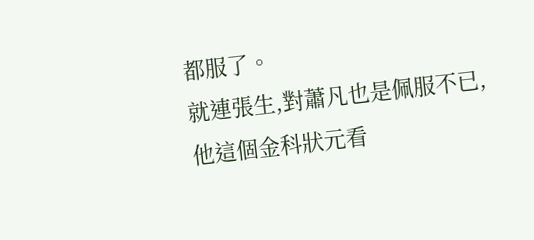都服了。
就連張生,對蕭凡也是佩服不已,他這個金科狀元看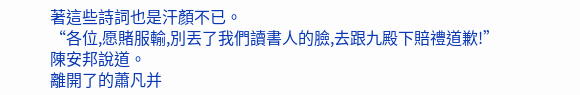著這些詩詞也是汗顏不已。
“各位,愿賭服輸,別丟了我們讀書人的臉,去跟九殿下賠禮道歉!”
陳安邦說道。
離開了的蕭凡并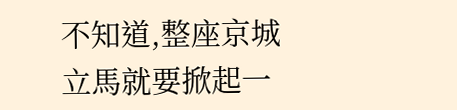不知道,整座京城立馬就要掀起一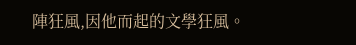陣狂風,因他而起的文學狂風。